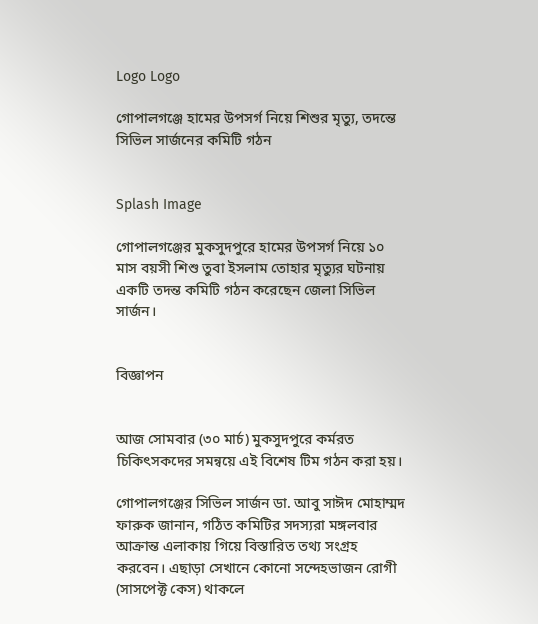Logo Logo

গোপালগঞ্জে হামের উপসর্গ নিয়ে শিশুর মৃত্যু, তদন্তে সিভিল সার্জনের কমিটি গঠন


Splash Image

গোপালগঞ্জের মুকসুদপুরে হামের উপসর্গ নিয়ে ১০ মাস বয়সী শিশু তুবা ইসলাম তোহার মৃত্যুর ঘটনায় একটি তদন্ত কমিটি গঠন করেছেন জেলা সিভিল সার্জন।


বিজ্ঞাপন


আজ সোমবার (৩০ মার্চ) মুকসুদপুরে কর্মরত চিকিৎসকদের সমন্বয়ে এই বিশেষ টিম গঠন করা হয়।

গোপালগঞ্জের সিভিল সার্জন ডা. আবু সাঈদ মোহাম্মদ ফারুক জানান, গঠিত কমিটির সদস্যরা মঙ্গলবার আক্রান্ত এলাকায় গিয়ে বিস্তারিত তথ্য সংগ্রহ করবেন। এছাড়া সেখানে কোনো সন্দেহভাজন রোগী (সাসপেক্ট কেস) থাকলে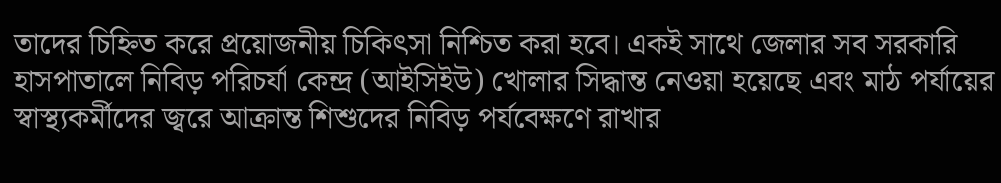তাদের চিহ্নিত করে প্রয়োজনীয় চিকিৎসা নিশ্চিত করা হবে। একই সাথে জেলার সব সরকারি হাসপাতালে নিবিড় পরিচর্যা কেন্দ্র (আইসিইউ) খোলার সিদ্ধান্ত নেওয়া হয়েছে এবং মাঠ পর্যায়ের স্বাস্থ্যকর্মীদের জ্বরে আক্রান্ত শিশুদের নিবিড় পর্যবেক্ষণে রাখার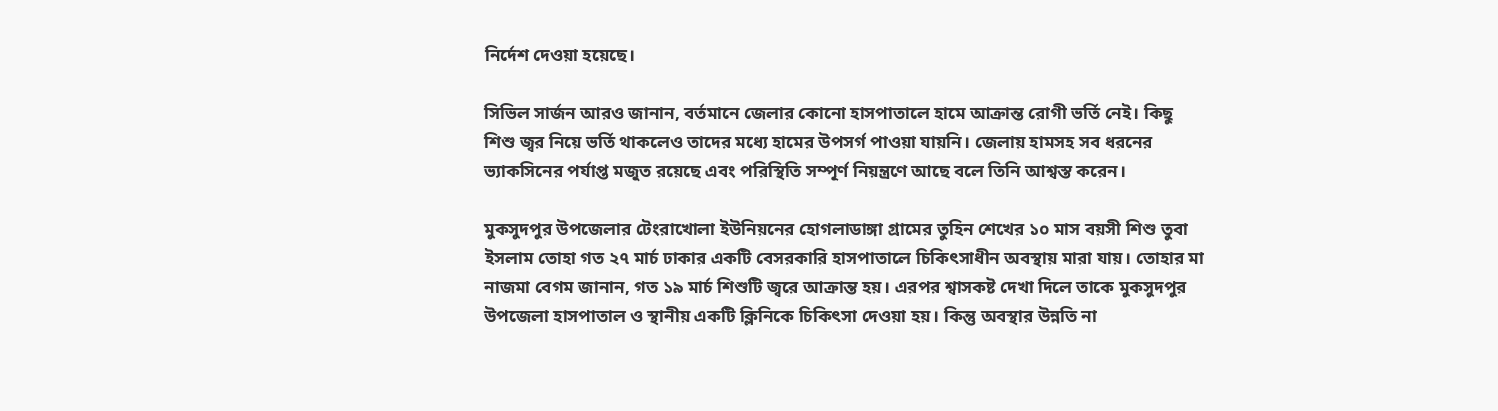নির্দেশ দেওয়া হয়েছে।

সিভিল সার্জন আরও জানান, বর্তমানে জেলার কোনো হাসপাতালে হামে আক্রান্ত রোগী ভর্তি নেই। কিছু শিশু জ্বর নিয়ে ভর্তি থাকলেও তাদের মধ্যে হামের উপসর্গ পাওয়া যায়নি। জেলায় হামসহ সব ধরনের ভ্যাকসিনের পর্যাপ্ত মজুত রয়েছে এবং পরিস্থিতি সম্পূর্ণ নিয়ন্ত্রণে আছে বলে তিনি আশ্বস্ত করেন।

মুকসুদপুর উপজেলার টেংরাখোলা ইউনিয়নের হোগলাডাঙ্গা গ্রামের তুহিন শেখের ১০ মাস বয়সী শিশু তুবা ইসলাম তোহা গত ২৭ মার্চ ঢাকার একটি বেসরকারি হাসপাতালে চিকিৎসাধীন অবস্থায় মারা যায়। তোহার মা নাজমা বেগম জানান, গত ১৯ মার্চ শিশুটি জ্বরে আক্রান্ত হয়। এরপর শ্বাসকষ্ট দেখা দিলে তাকে মুকসুদপুর উপজেলা হাসপাতাল ও স্থানীয় একটি ক্লিনিকে চিকিৎসা দেওয়া হয়। কিন্তু অবস্থার উন্নতি না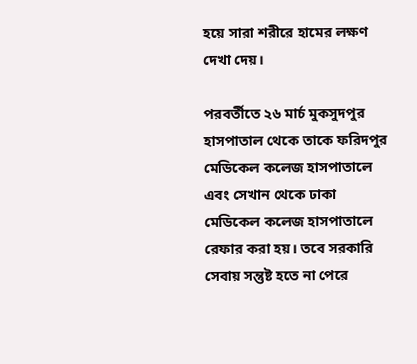হয়ে সারা শরীরে হামের লক্ষণ দেখা দেয়।

পরবর্তীতে ২৬ মার্চ মুকসুদপুর হাসপাতাল থেকে তাকে ফরিদপুর মেডিকেল কলেজ হাসপাতালে এবং সেখান থেকে ঢাকা মেডিকেল কলেজ হাসপাতালে রেফার করা হয়। তবে সরকারি সেবায় সন্তুষ্ট হতে না পেরে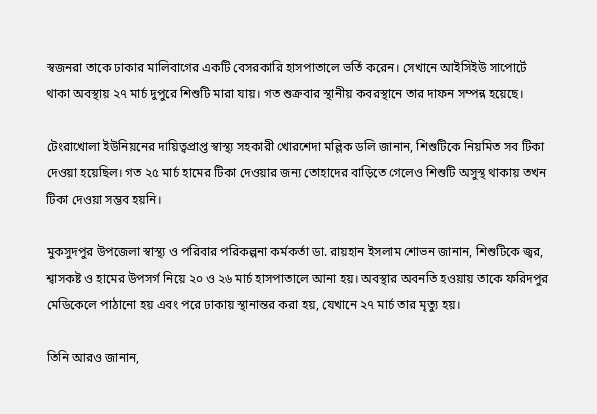স্বজনরা তাকে ঢাকার মালিবাগের একটি বেসরকারি হাসপাতালে ভর্তি করেন। সেখানে আইসিইউ সাপোর্টে থাকা অবস্থায় ২৭ মার্চ দুপুরে শিশুটি মারা যায়। গত শুক্রবার স্থানীয় কবরস্থানে তার দাফন সম্পন্ন হয়েছে।

টেংরাখোলা ইউনিয়নের দায়িত্বপ্রাপ্ত স্বাস্থ্য সহকারী খোরশেদা মল্লিক ডলি জানান, শিশুটিকে নিয়মিত সব টিকা দেওয়া হয়েছিল। গত ২৫ মার্চ হামের টিকা দেওয়ার জন্য তোহাদের বাড়িতে গেলেও শিশুটি অসুস্থ থাকায় তখন টিকা দেওয়া সম্ভব হয়নি।

মুকসুদপুর উপজেলা স্বাস্থ্য ও পরিবার পরিকল্পনা কর্মকর্তা ডা. রায়হান ইসলাম শোভন জানান, শিশুটিকে জ্বর, শ্বাসকষ্ট ও হামের উপসর্গ নিয়ে ২০ ও ২৬ মার্চ হাসপাতালে আনা হয়। অবস্থার অবনতি হওয়ায় তাকে ফরিদপুর মেডিকেলে পাঠানো হয় এবং পরে ঢাকায় স্থানান্তর করা হয়, যেখানে ২৭ মার্চ তার মৃত্যু হয়।

তিনি আরও জানান,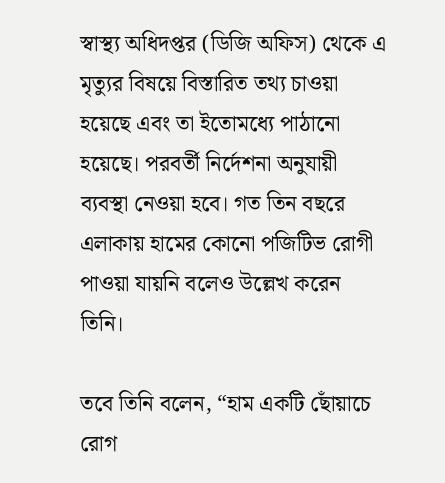স্বাস্থ্য অধিদপ্তর (ডিজি অফিস) থেকে এ মৃত্যুর বিষয়ে বিস্তারিত তথ্য চাওয়া হয়েছে এবং তা ইতোমধ্যে পাঠানো হয়েছে। পরবর্তী নির্দেশনা অনুযায়ী ব্যবস্থা নেওয়া হবে। গত তিন বছরে এলাকায় হামের কোনো পজিটিভ রোগী পাওয়া যায়নি বলেও উল্লেখ করেন তিনি।

তবে তিনি বলেন, “হাম একটি ছোঁয়াচে রোগ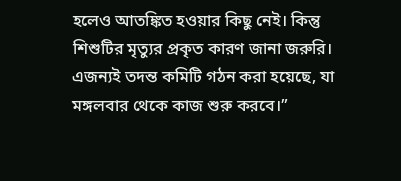হলেও আতঙ্কিত হওয়ার কিছু নেই। কিন্তু শিশুটির মৃত্যুর প্রকৃত কারণ জানা জরুরি। এজন্যই তদন্ত কমিটি গঠন করা হয়েছে, যা মঙ্গলবার থেকে কাজ শুরু করবে।”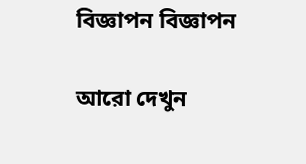বিজ্ঞাপন বিজ্ঞাপন

আরো দেখুন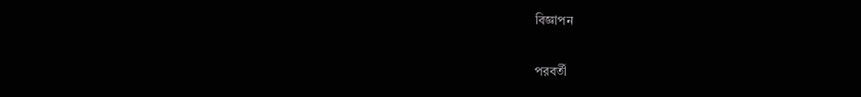বিজ্ঞাপন

পরবর্তী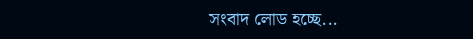সংবাদ লোড হচ্ছে...